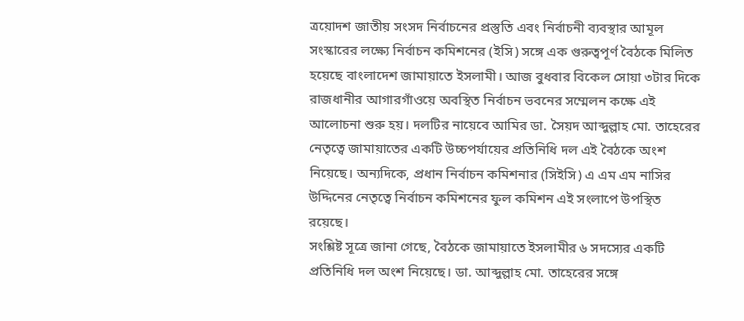ত্রয়োদশ জাতীয় সংসদ নির্বাচনের প্রস্তুতি এবং নির্বাচনী ব্যবস্থার আমূল সংস্কারের লক্ষ্যে নির্বাচন কমিশনের (ইসি) সঙ্গে এক গুরুত্বপূর্ণ বৈঠকে মিলিত হয়েছে বাংলাদেশ জামায়াতে ইসলামী। আজ বুধবার বিকেল সোয়া ৩টার দিকে রাজধানীর আগারগাঁওয়ে অবস্থিত নির্বাচন ভবনের সম্মেলন কক্ষে এই আলোচনা শুরু হয়। দলটির নায়েবে আমির ডা. সৈয়দ আব্দুল্লাহ মো. তাহেরের নেতৃত্বে জামায়াতের একটি উচ্চপর্যায়ের প্রতিনিধি দল এই বৈঠকে অংশ নিয়েছে। অন্যদিকে, প্রধান নির্বাচন কমিশনার (সিইসি) এ এম এম নাসির উদ্দিনের নেতৃত্বে নির্বাচন কমিশনের ফুল কমিশন এই সংলাপে উপস্থিত রয়েছে।
সংশ্লিষ্ট সূত্রে জানা গেছে, বৈঠকে জামায়াতে ইসলামীর ৬ সদস্যের একটি প্রতিনিধি দল অংশ নিয়েছে। ডা. আব্দুল্লাহ মো. তাহেরের সঙ্গে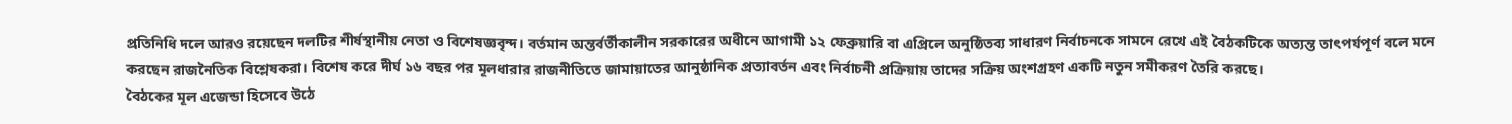প্রতিনিধি দলে আরও রয়েছেন দলটির শীর্ষস্থানীয় নেতা ও বিশেষজ্ঞবৃন্দ। বর্তমান অন্তর্বর্তীকালীন সরকারের অধীনে আগামী ১২ ফেব্রুয়ারি বা এপ্রিলে অনুষ্ঠিতব্য সাধারণ নির্বাচনকে সামনে রেখে এই বৈঠকটিকে অত্যন্ত তাৎপর্যপূর্ণ বলে মনে করছেন রাজনৈতিক বিশ্লেষকরা। বিশেষ করে দীর্ঘ ১৬ বছর পর মূলধারার রাজনীতিতে জামায়াতের আনুষ্ঠানিক প্রত্যাবর্তন এবং নির্বাচনী প্রক্রিয়ায় তাদের সক্রিয় অংশগ্রহণ একটি নতুন সমীকরণ তৈরি করছে।
বৈঠকের মূল এজেন্ডা হিসেবে উঠে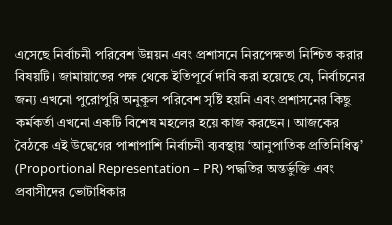এসেছে নির্বাচনী পরিবেশ উন্নয়ন এবং প্রশাসনে নিরপেক্ষতা নিশ্চিত করার বিষয়টি। জামায়াতের পক্ষ থেকে ইতিপূর্বে দাবি করা হয়েছে যে, নির্বাচনের জন্য এখনো পুরোপুরি অনুকূল পরিবেশ সৃষ্টি হয়নি এবং প্রশাসনের কিছু কর্মকর্তা এখনো একটি বিশেষ মহলের হয়ে কাজ করছেন। আজকের বৈঠকে এই উদ্বেগের পাশাপাশি নির্বাচনী ব্যবস্থায় ‘আনুপাতিক প্রতিনিধিত্ব’ (Proportional Representation – PR) পদ্ধতির অন্তর্ভুক্তি এবং প্রবাসীদের ভোটাধিকার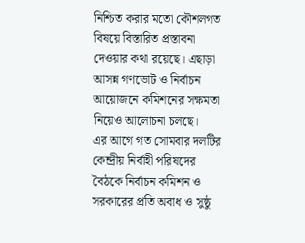নিশ্চিত করার মতো কৌশলগত বিষয়ে বিস্তারিত প্রস্তাবনা দেওয়ার কথা রয়েছে। এছাড়া আসন্ন গণভোট ও নির্বাচন আয়োজনে কমিশনের সক্ষমতা নিয়েও আলোচনা চলছে।
এর আগে গত সোমবার দলটির কেন্দ্রীয় নির্বাহী পরিষদের বৈঠকে নির্বাচন কমিশন ও সরকারের প্রতি অবাধ ও সুষ্ঠু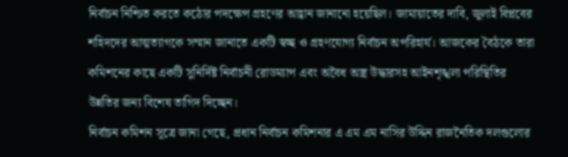নির্বাচন নিশ্চিত করতে কঠোর পদক্ষেপ গ্রহণের আহ্বান জানানো হয়েছিল। জামায়াতের দাবি, জুলাই বিপ্লবের শহিদদের আত্মত্যাগকে সম্মান জানাতে একটি স্বচ্ছ ও গ্রহণযোগ্য নির্বাচন অপরিহার্য। আজকের বৈঠকে তারা কমিশনের কাছে একটি সুনির্দিষ্ট নির্বাচনী রোডম্যাপ এবং অবৈধ অস্ত্র উদ্ধারসহ আইনশৃঙ্খলা পরিস্থিতির উন্নতির জন্য বিশেষ তাগিদ দিচ্ছেন।
নির্বাচন কমিশন সূত্রে জানা গেছে, প্রধান নির্বাচন কমিশনার এ এম এম নাসির উদ্দিন রাজনৈতিক দলগুলোর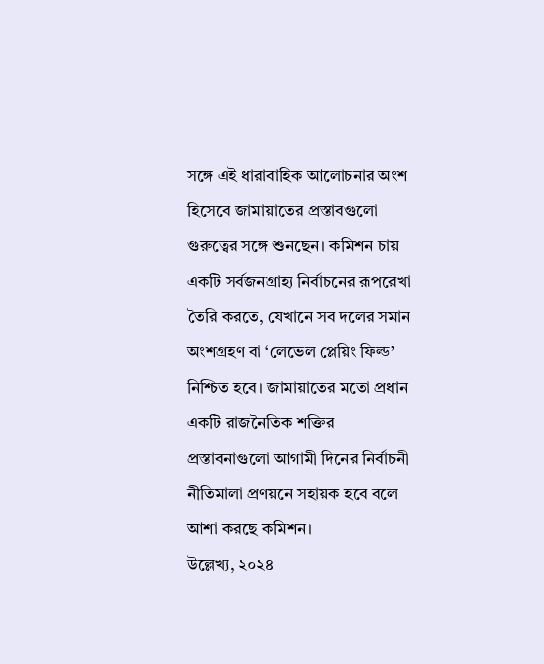সঙ্গে এই ধারাবাহিক আলোচনার অংশ হিসেবে জামায়াতের প্রস্তাবগুলো গুরুত্বের সঙ্গে শুনছেন। কমিশন চায় একটি সর্বজনগ্রাহ্য নির্বাচনের রূপরেখা তৈরি করতে, যেখানে সব দলের সমান অংশগ্রহণ বা ‘লেভেল প্লেয়িং ফিল্ড’ নিশ্চিত হবে। জামায়াতের মতো প্রধান একটি রাজনৈতিক শক্তির প্রস্তাবনাগুলো আগামী দিনের নির্বাচনী নীতিমালা প্রণয়নে সহায়ক হবে বলে আশা করছে কমিশন।
উল্লেখ্য, ২০২৪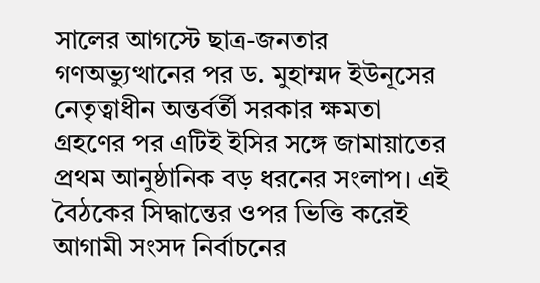সালের আগস্টে ছাত্র-জনতার গণঅভ্যুত্থানের পর ড. মুহাম্মদ ইউনূসের নেতৃত্বাধীন অন্তর্বর্তী সরকার ক্ষমতা গ্রহণের পর এটিই ইসির সঙ্গে জামায়াতের প্রথম আনুষ্ঠানিক বড় ধরনের সংলাপ। এই বৈঠকের সিদ্ধান্তের ওপর ভিত্তি করেই আগামী সংসদ নির্বাচনের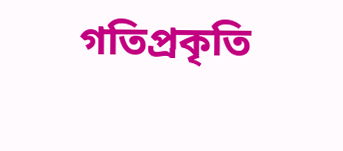গতিপ্রকৃতি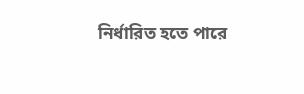নির্ধারিত হতে পারে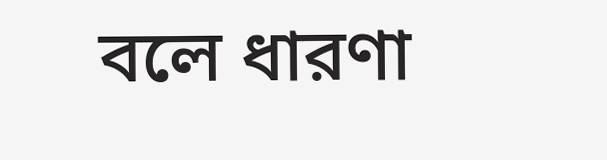বলে ধারণা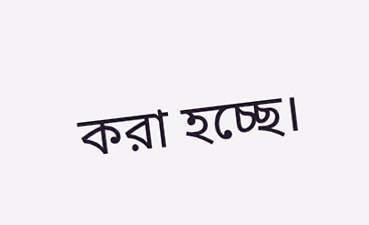করা হচ্ছে।